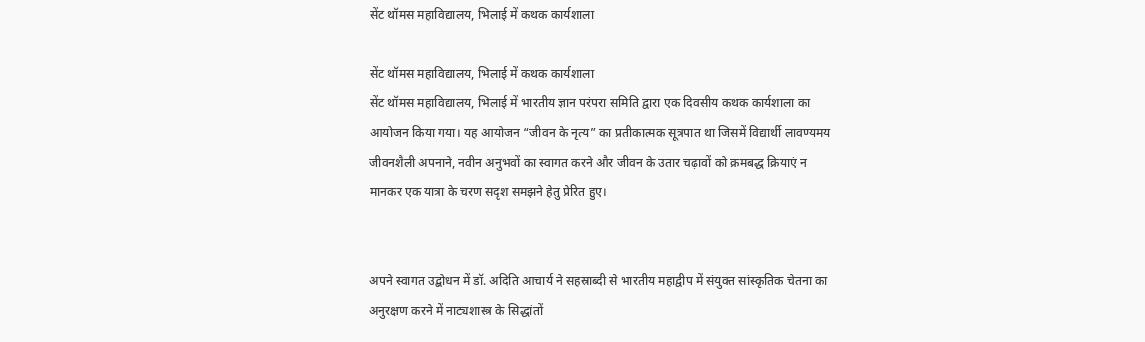सेंट थॉमस महाविद्यालय, भिलाई में कथक कार्यशाला

सेंट थॉमस महाविद्यालय, भिलाई में कथक कार्यशाला
सेंट थॉमस महाविद्यालय, भिलाई में भारतीय ज्ञान परंपरा समिति द्वारा एक दिवसीय कथक कार्यशाला का आयोजन किया गया। यह आयोजन “जीवन के नृत्य” का प्रतीकात्मक सूत्रपात था जिसमें विद्यार्थी लावण्यमय जीवनशैली अपनाने, नवीन अनुभवों का स्वागत करने और जीवन के उतार चढ़ावों को क्रमबद्ध क्रियाएं न मानकर एक यात्रा के चरण सदृश समझने हेतु प्रेरित हुए।


अपने स्वागत उद्बोधन में डॉ. अदिति आचार्य ने सहस्राब्दी से भारतीय महाद्वीप में संयुक्त सांस्कृतिक चेतना का अनुरक्षण करने में नाट्यशास्त्र के सिद्धांतों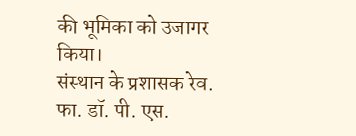की भूमिका को उजागर किया।
संस्थान के प्रशासक रेव. फा. डॉ. पी. एस.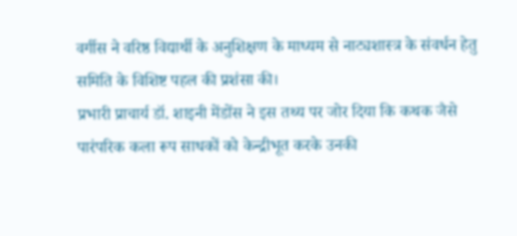वर्गीस ने वरिष्ठ विद्यार्थी के अनुशिक्षण के माध्यम से नाट्यशास्त्र के संवर्धन हेतु समिति के विशिष्ट पहल की प्रशंसा की।
प्रभारी प्राचार्य डॉ. शाइनी मेंडोंस ने इस तथ्य पर जोर दिया कि कथक जैसे पारंपरिक कला रूप साधकों को केन्द्रीभूत करके उनकी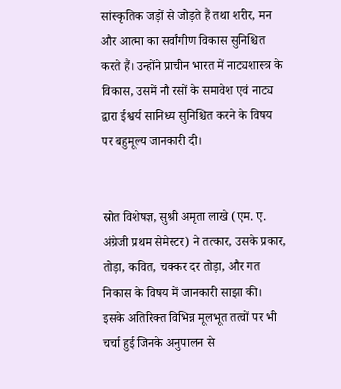सांस्कृतिक जड़ों से जोड़ते हैं तथा शरीर, मन और आत्मा का सर्वांगीण विकास सुनिश्चित करते हैं। उन्होंने प्राचीन भारत में नाट्यशास्त्र के विकास, उसमें नौ रसों के समावेश एवं नाट्य द्वारा ईश्वर्य सानिध्य सुनिश्चित करने के विषय पर बहुमूल्य जानकारी दी।


स्रोत विशेषज्ञ, सुश्री अमृता लाखे (एम. ए. अंग्रेजी प्रथम सेमेस्टर) ने तत्कार, उसके प्रकार, तोड़ा, कवित, चक्कर दर तोड़ा, और गत निकास के विषय में जानकारी साझा की। इसके अतिरिक्त विभिन्न मूलभूत तत्वों पर भी चर्चा हुई जिनके अनुपालन से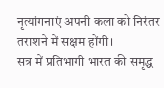नृत्यांगनाएं अपनी कला को निरंतर तराशने में सक्षम होंगी।
सत्र में प्रतिभागी भारत की समृद्ध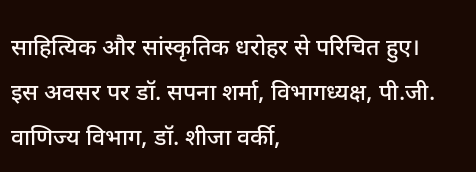साहित्यिक और सांस्कृतिक धरोहर से परिचित हुए।
इस अवसर पर डॉ. सपना शर्मा, विभागध्यक्ष, पी.जी. वाणिज्य विभाग, डॉ. शीजा वर्की,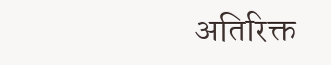अतिरिक्त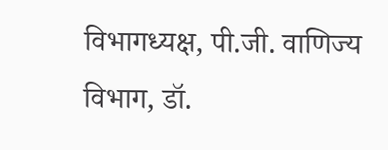विभागध्यक्ष, पी.जी. वाणिज्य विभाग, डॉ.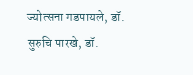ज्योत्सना गडपायले, डॉ. सुरुचि पारखे, डॉ.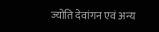ज्योति देवांगन एवं अन्य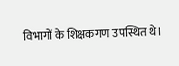विभागों के शिक्षकगण उपस्थित थे।